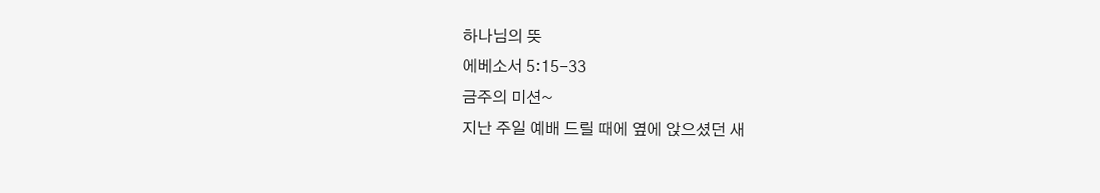하나님의 뜻
에베소서 5:15-33
금주의 미션~
지난 주일 예배 드릴 때에 옆에 앉으셨던 새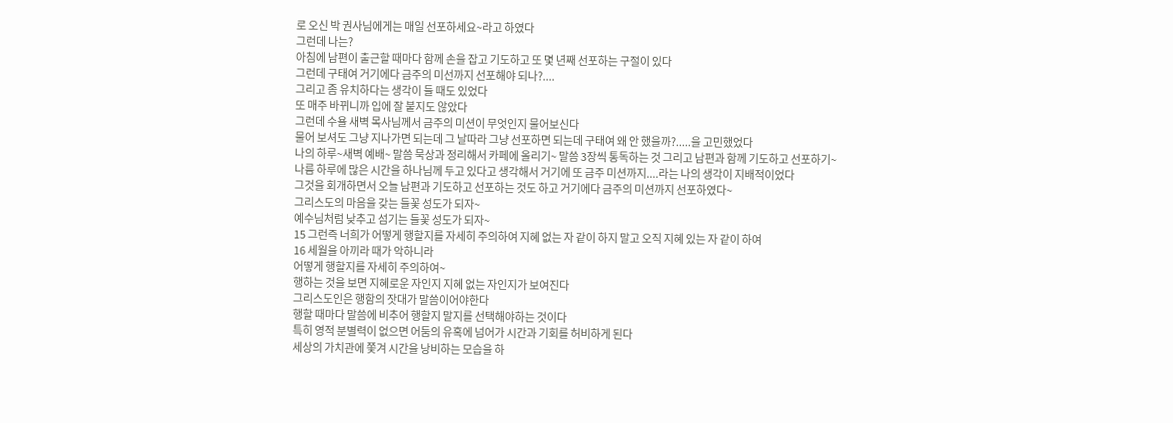로 오신 박 권사님에게는 매일 선포하세요~라고 하였다
그런데 나는?
아침에 남편이 출근할 때마다 함께 손을 잡고 기도하고 또 몇 년째 선포하는 구절이 있다
그런데 구태여 거기에다 금주의 미선까지 선포해야 되나?....
그리고 좀 유치하다는 생각이 들 때도 있었다
또 매주 바뀌니까 입에 잘 붙지도 않았다
그런데 수욜 새벽 목사님께서 금주의 미션이 무엇인지 물어보신다
물어 보셔도 그냥 지나가면 되는데 그 날따라 그냥 선포하면 되는데 구태여 왜 안 했을까?.....을 고민했었다
나의 하루~새벽 예배~ 말씀 묵상과 정리해서 카페에 올리기~ 말씀 3장씩 통독하는 것 그리고 남편과 함께 기도하고 선포하기~
나름 하루에 많은 시간을 하나님께 두고 있다고 생각해서 거기에 또 금주 미션까지....라는 나의 생각이 지배적이었다
그것을 회개하면서 오늘 남편과 기도하고 선포하는 것도 하고 거기에다 금주의 미션까지 선포하였다~
그리스도의 마음을 갖는 들꽃 성도가 되자~
예수님처럼 낮추고 섬기는 들꽃 성도가 되자~
15 그런즉 너희가 어떻게 행할지를 자세히 주의하여 지혜 없는 자 같이 하지 말고 오직 지혜 있는 자 같이 하여
16 세월을 아끼라 때가 악하니라
어떻게 행할지를 자세히 주의하여~
행하는 것을 보면 지혜로운 자인지 지혜 없는 자인지가 보여진다
그리스도인은 행함의 잣대가 말씀이어야한다
행할 때마다 말씀에 비추어 행할지 말지를 선택해야하는 것이다
특히 영적 분별력이 없으면 어둠의 유혹에 넘어가 시간과 기회를 허비하게 된다
세상의 가치관에 쫓겨 시간을 낭비하는 모습을 하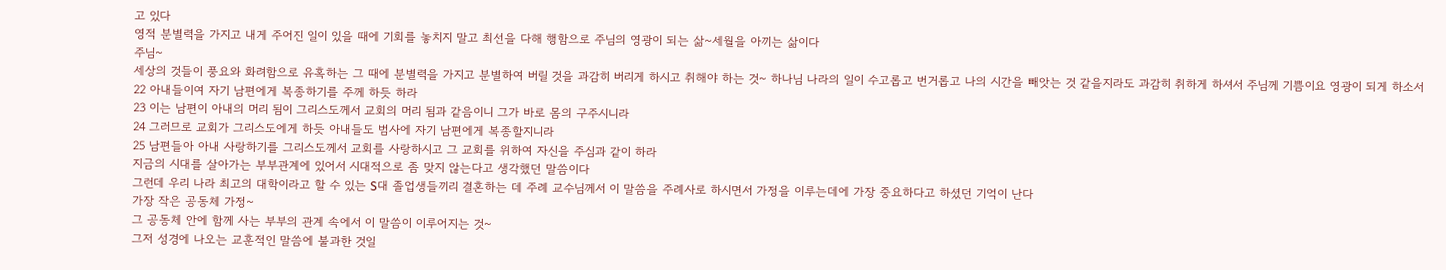고 있다
영적 분별력을 가지고 내게 주어진 일이 있을 때에 기회를 놓치지 말고 최선을 다해 행함으로 주님의 영광이 되는 삶~세월을 아끼는 삶이다
주님~
세상의 것들이 풍요와 화려함으로 유혹하는 그 때에 분별력을 가지고 분별하여 버릴 것을 과감히 버리게 하시고 취해야 하는 것~ 하나님 나라의 일이 수고롭고 번거롭고 나의 시간을 빼앗는 것 같을지라도 과감히 취하게 하셔서 주님께 기쁨이요 영광이 되게 하소서
22 아내들이여 자기 남편에게 복종하기를 주께 하듯 하라
23 이는 남편이 아내의 머리 됨이 그리스도께서 교회의 머리 됨과 같음이니 그가 바로 몸의 구주시니라
24 그러므로 교회가 그리스도에게 하듯 아내들도 범사에 자기 남편에게 복종할지니라
25 남편들아 아내 사랑하기를 그리스도께서 교회를 사랑하시고 그 교회를 위하여 자신을 주심과 같이 하라
지금의 시대를 살아가는 부부관계에 있어서 시대적으로 좀 맞지 않는다고 생각했던 말씀이다
그런데 우리 나라 최고의 대학이라고 할 수 있는 S대 졸업생들끼리 결혼하는 데 주례 교수님께서 이 말씀을 주례사로 하시면서 가정을 이루는데에 가장 중요하다고 하셨던 기억이 난다
가장 작은 공동체 가정~
그 공동체 안에 함께 사는 부부의 관계 속에서 이 말씀이 이루어지는 것~
그저 성경에 나오는 교훈적인 말씀에 불과한 것일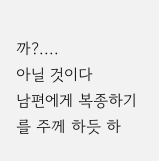까?....
아닐 것이다
남편에게 복종하기를 주께 하듯 하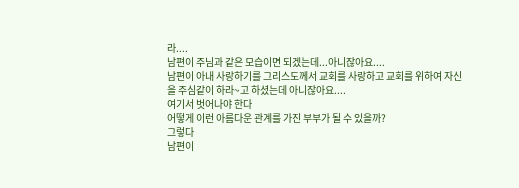라....
남편이 주님과 같은 모습이면 되겠는데...아니잖아요....
남편이 아내 사랑하기를 그리스도께서 교회를 사랑하고 교회를 위하여 자신을 주심같이 하라~고 하셨는데 아니잖아요....
여기서 벗어나야 한다
어떻게 이런 아름다운 관계를 가진 부부가 될 수 있을까?
그렇다
남편이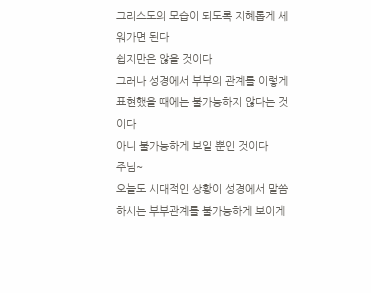그리스도의 모습이 되도록 지혜롭게 세워가면 된다
쉽지만은 않을 것이다
그러나 성경에서 부부의 관계를 이렇게 표현했을 때에는 불가능하지 않다는 것이다
아니 불가능하게 보일 뿐인 것이다
주님~
오늘도 시대적인 상황이 성경에서 말씀하시는 부부관계를 불가능하게 보이게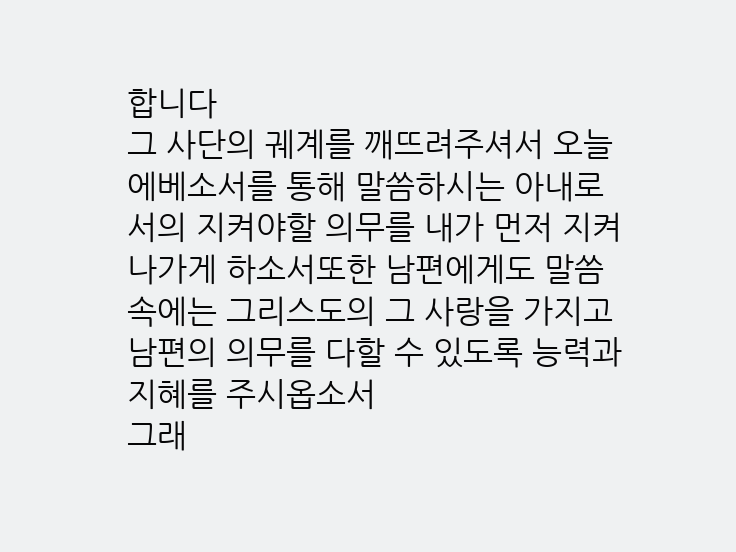합니다
그 사단의 궤계를 깨뜨려주셔서 오늘 에베소서를 통해 말씀하시는 아내로서의 지켜야할 의무를 내가 먼저 지켜나가게 하소서또한 남편에게도 말씀 속에는 그리스도의 그 사랑을 가지고 남편의 의무를 다할 수 있도록 능력과 지혜를 주시옵소서
그래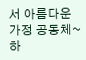서 아름다운 가정 공동체~하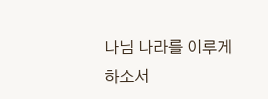나님 나라를 이루게 하소서